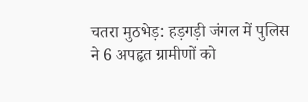चतरा मुठभेड़: हड़गड़ी जंगल में पुलिस ने 6 अपहृत ग्रामीणों को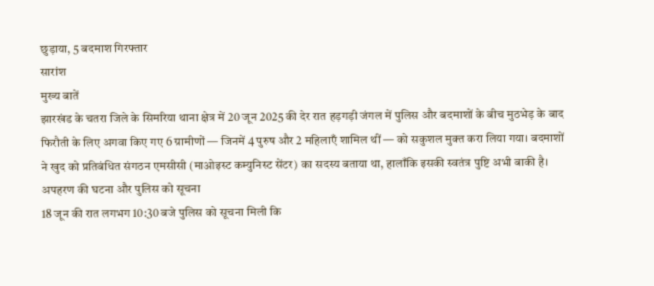छुड़ाया, 5 बदमाश गिरफ्तार
सारांश
मुख्य बातें
झारखंड के चतरा जिले के सिमरिया थाना क्षेत्र में 20 जून 2025 की देर रात हड़गड़ी जंगल में पुलिस और बदमाशों के बीच मुठभेड़ के बाद फिरौती के लिए अगवा किए गए 6 ग्रामीणों — जिनमें 4 पुरुष और 2 महिलाएँ शामिल थीं — को सकुशल मुक्त करा लिया गया। बदमाशों ने खुद को प्रतिबंधित संगठन एमसीसी (माओइस्ट कम्युनिस्ट सेंटर) का सदस्य बताया था, हालाँकि इसकी स्वतंत्र पुष्टि अभी बाकी है।
अपहरण की घटना और पुलिस को सूचना
18 जून की रात लगभग 10:30 बजे पुलिस को सूचना मिली कि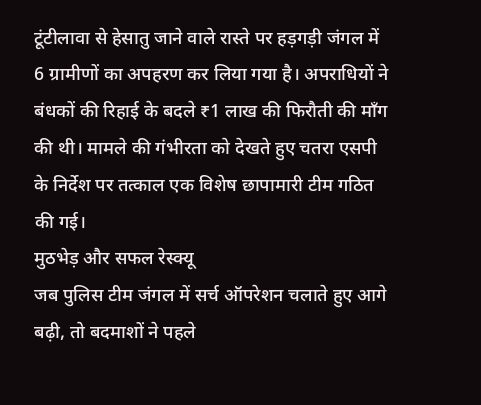टूंटीलावा से हेसातु जाने वाले रास्ते पर हड़गड़ी जंगल में 6 ग्रामीणों का अपहरण कर लिया गया है। अपराधियों ने बंधकों की रिहाई के बदले ₹1 लाख की फिरौती की माँग की थी। मामले की गंभीरता को देखते हुए चतरा एसपी के निर्देश पर तत्काल एक विशेष छापामारी टीम गठित की गई।
मुठभेड़ और सफल रेस्क्यू
जब पुलिस टीम जंगल में सर्च ऑपरेशन चलाते हुए आगे बढ़ी, तो बदमाशों ने पहले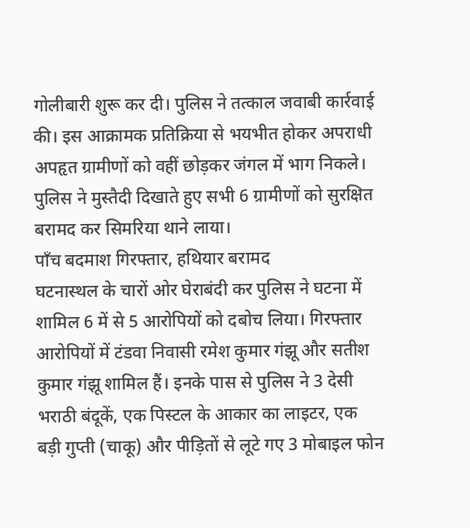गोलीबारी शुरू कर दी। पुलिस ने तत्काल जवाबी कार्रवाई की। इस आक्रामक प्रतिक्रिया से भयभीत होकर अपराधी अपहृत ग्रामीणों को वहीं छोड़कर जंगल में भाग निकले। पुलिस ने मुस्तैदी दिखाते हुए सभी 6 ग्रामीणों को सुरक्षित बरामद कर सिमरिया थाने लाया।
पाँच बदमाश गिरफ्तार, हथियार बरामद
घटनास्थल के चारों ओर घेराबंदी कर पुलिस ने घटना में शामिल 6 में से 5 आरोपियों को दबोच लिया। गिरफ्तार आरोपियों में टंडवा निवासी रमेश कुमार गंझू और सतीश कुमार गंझू शामिल हैं। इनके पास से पुलिस ने 3 देसी भराठी बंदूकें, एक पिस्टल के आकार का लाइटर, एक बड़ी गुप्ती (चाकू) और पीड़ितों से लूटे गए 3 मोबाइल फोन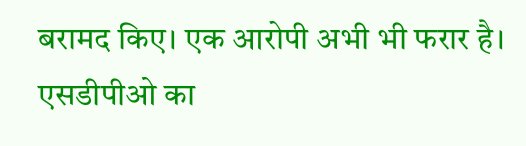बरामद किए। एक आरोपी अभी भी फरार है।
एसडीपीओ का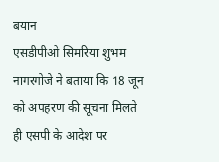बयान
एसडीपीओ सिमरिया शुभम नागरगोजे ने बताया कि 18 जून को अपहरण की सूचना मिलते ही एसपी के आदेश पर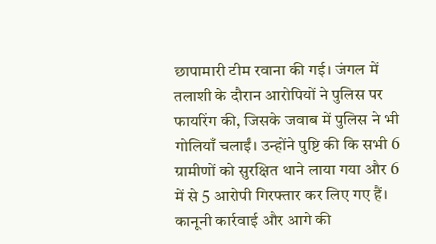छापामारी टीम रवाना की गई। जंगल में तलाशी के दौरान आरोपियों ने पुलिस पर फायरिंग की, जिसके जवाब में पुलिस ने भी गोलियाँ चलाईं। उन्होंने पुष्टि की कि सभी 6 ग्रामीणों को सुरक्षित थाने लाया गया और 6 में से 5 आरोपी गिरफ्तार कर लिए गए हैं।
कानूनी कार्रवाई और आगे की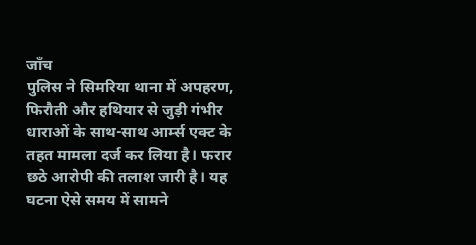जाँच
पुलिस ने सिमरिया थाना में अपहरण, फिरौती और हथियार से जुड़ी गंभीर धाराओं के साथ-साथ आर्म्स एक्ट के तहत मामला दर्ज कर लिया है। फरार छठे आरोपी की तलाश जारी है। यह घटना ऐसे समय में सामने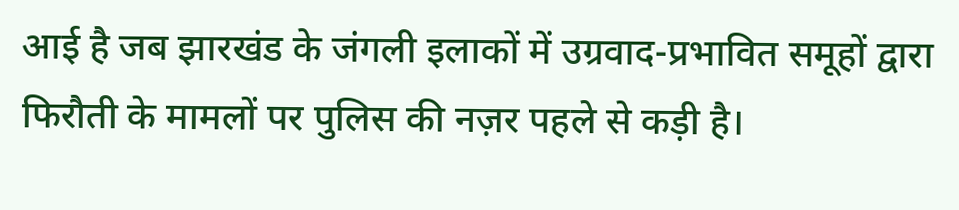आई है जब झारखंड के जंगली इलाकों में उग्रवाद-प्रभावित समूहों द्वारा फिरौती के मामलों पर पुलिस की नज़र पहले से कड़ी है।